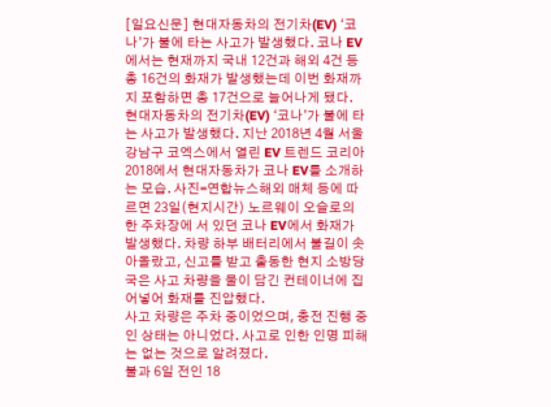[일요신문] 현대자동차의 전기차(EV) ‘코나’가 불에 타는 사고가 발생했다. 코나 EV에서는 현재까지 국내 12건과 해외 4건 등 총 16건의 화재가 발생했는데 이번 화재까지 포함하면 총 17건으로 늘어나게 됐다.
현대자동차의 전기차(EV) ‘코나’가 불에 타는 사고가 발생했다. 지난 2018년 4월 서울 강남구 코엑스에서 열린 EV 트렌드 코리아 2018에서 현대자동차가 코나 EV를 소개하는 모습. 사진=연합뉴스해외 매체 등에 따르면 23일(현지시간) 노르웨이 오슬로의 한 주차장에 서 있던 코나 EV에서 화재가 발생했다. 차량 하부 배터리에서 불길이 솟아올랐고, 신고를 받고 출동한 현지 소방당국은 사고 차량을 물이 담긴 컨테이너에 집어넣어 화재를 진압했다.
사고 차량은 주차 중이었으며, 충전 진행 중인 상태는 아니었다. 사고로 인한 인명 피해는 없는 것으로 알려졌다.
불과 6일 전인 18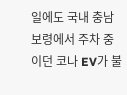일에도 국내 충남 보령에서 주차 중이던 코나 EV가 불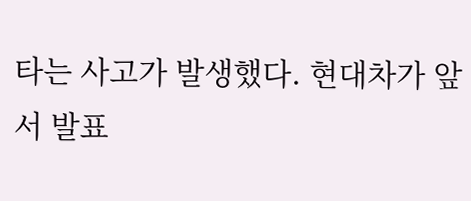타는 사고가 발생했다. 현대차가 앞서 발표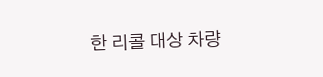한 리콜 대상 차량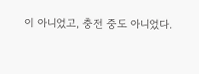이 아니었고, 충전 중도 아니었다.